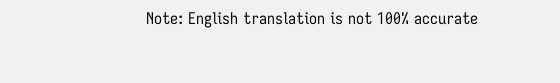Note: English translation is not 100% accurate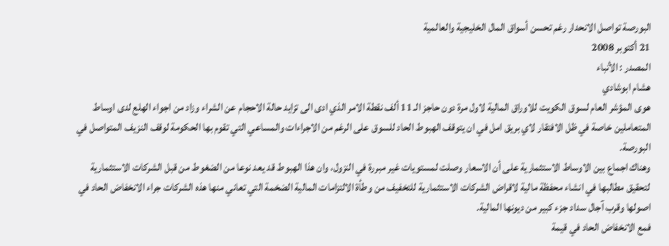البورصة تواصل الانحدار رغم تحسن أسواق المال الخليجية والعالمية
21 أكتوبر 2008
المصدر : الأنباء
هشام ابوشادي
هوى المؤشر العام لسوق الكويت للاوراق المالية لاول مرة دون حاجز الـ 11 ألف نقطة الامر الذي ادى الى تزايد حالة الاحجام عن الشراء وزاد من اجواء الهلع لدى اوساط المتعاملين خاصة في ظل الافتقار لاي بريق امل في ان يتوقف الهبوط الحاد للسوق على الرغم من الاجراءات والمساعي التي تقوم بها الحكومة لوقف النزيف المتواصل في البورصة.
وهناك اجماع بين الاوساط الاستثمارية على أن الاسعار وصلت لمستويات غير مبررة في النزول، وان هذا الهبوط قد يعد نوعا من الضغوط من قبل الشركات الاستثمارية لتحقيق مطالبها في انشاء محفظة مالية لاقراض الشركات الاستثمارية للتخفيف من وطأة الالتزامات المالية الضخمة التي تعاني منها هذه الشركات جراء الانخفاض الحاد في اصولها وقرب آجال سداد جزء كبير من ديونها المالية.
فمع الانخفاض الحاد في قيمة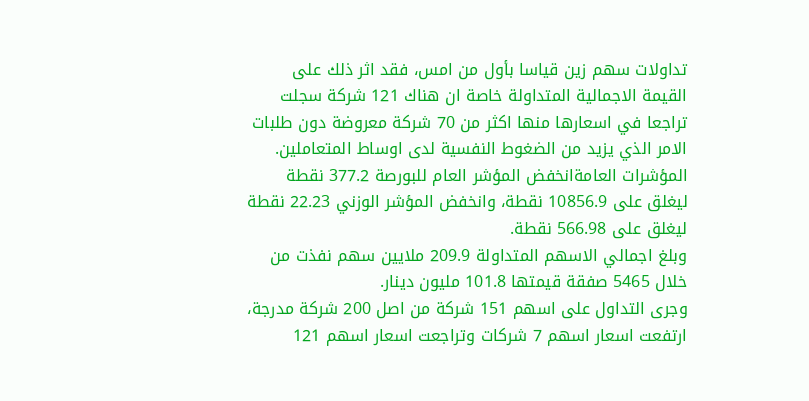تداولات سهم زين قياسا بأول من امس، فقد اثر ذلك على القيمة الاجمالية المتداولة خاصة ان هناك 121 شركة سجلت تراجعا في اسعارها منها اكثر من 70 شركة معروضة دون طلبات الامر الذي يزيد من الضغوط النفسية لدى اوساط المتعاملين.
المؤشرات العامةانخفض المؤشر العام للبورصة 377.2 نقطة ليغلق على 10856.9 نقطة، وانخفض المؤشر الوزني 22.23 نقطة ليغلق على 566.98 نقطة.
وبلغ اجمالي الاسهم المتداولة 209.9 ملايين سهم نفذت من خلال 5465 صفقة قيمتها 101.8 مليون دينار.
وجرى التداول على اسهم 151 شركة من اصل 200 شركة مدرجة، ارتفعت اسعار اسهم 7 شركات وتراجعت اسعار اسهم 121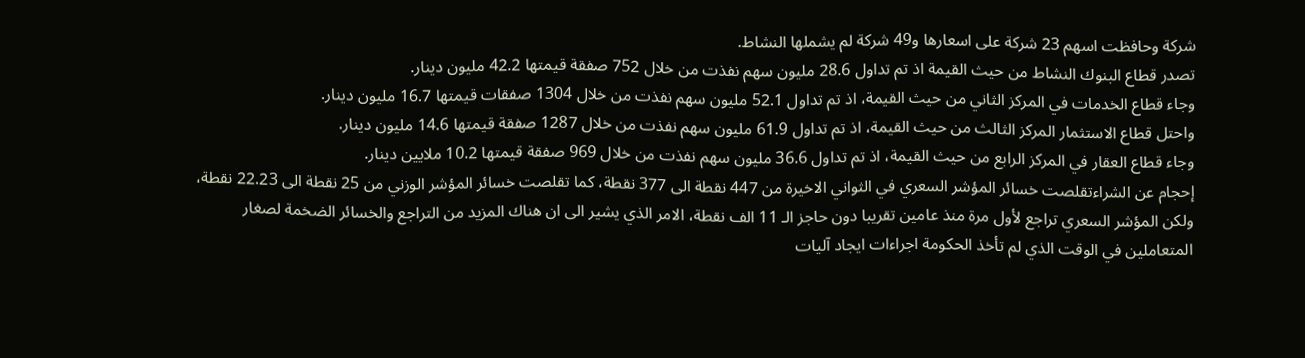شركة وحافظت اسهم 23 شركة على اسعارها و49 شركة لم يشملها النشاط.
تصدر قطاع البنوك النشاط من حيث القيمة اذ تم تداول 28.6 مليون سهم نفذت من خلال 752 صفقة قيمتها 42.2 مليون دينار.
وجاء قطاع الخدمات في المركز الثاني من حيث القيمة، اذ تم تداول 52.1 مليون سهم نفذت من خلال 1304 صفقات قيمتها 16.7 مليون دينار.
واحتل قطاع الاستثمار المركز الثالث من حيث القيمة، اذ تم تداول 61.9 مليون سهم نفذت من خلال 1287 صفقة قيمتها 14.6 مليون دينار.
وجاء قطاع العقار في المركز الرابع من حيث القيمة، اذ تم تداول 36.6 مليون سهم نفذت من خلال 969 صفقة قيمتها 10.2 ملايين دينار.
إحجام عن الشراءتقلصت خسائر المؤشر السعري في الثواني الاخيرة من 447 نقطة الى 377 نقطة، كما تقلصت خسائر المؤشر الوزني من 25 نقطة الى 22.23 نقطة، ولكن المؤشر السعري تراجع لأول مرة منذ عامين تقريبا دون حاجز الـ 11 الف نقطة، الامر الذي يشير الى ان هناك المزيد من التراجع والخسائر الضخمة لصغار المتعاملين في الوقت الذي لم تأخذ الحكومة اجراءات ايجاد آليات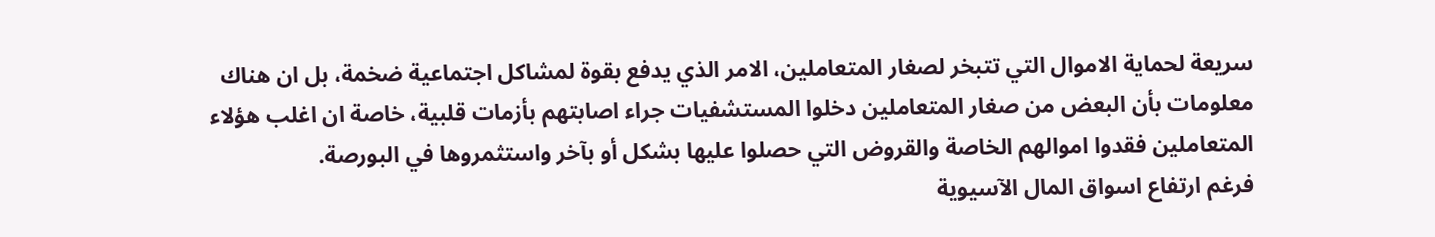سريعة لحماية الاموال التي تتبخر لصغار المتعاملين، الامر الذي يدفع بقوة لمشاكل اجتماعية ضخمة، بل ان هناك معلومات بأن البعض من صغار المتعاملين دخلوا المستشفيات جراء اصابتهم بأزمات قلبية، خاصة ان اغلب هؤلاء المتعاملين فقدوا اموالهم الخاصة والقروض التي حصلوا عليها بشكل أو بآخر واستثمروها في البورصة.
فرغم ارتفاع اسواق المال الآسيوية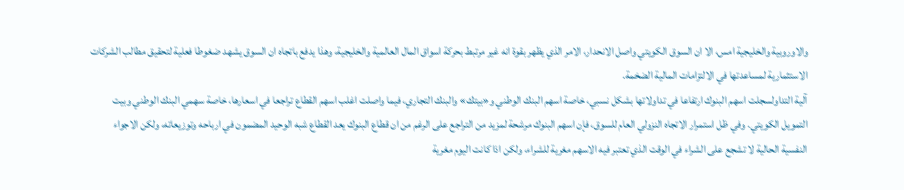والاوروبية والخليجية امس، الا ان السوق الكويتي واصل الانحدار، الامر الذي يظهر بقوة انه غير مرتبط بحركة اسواق المال العالمية والخليجية، وهذا يدفع باتجاه ان السوق يشهد ضغوطا فعلية لتحقيق مطالب الشركات الاستثمارية لمساعدتها في الالتزامات المالية الضخمة.
آلية التداولسجلت اسهم البنوك ارتفاعا في تداولاتها بشكل نسبي، خاصة اسهم البنك الوطني و«بيتك» والبنك التجاري، فيما واصلت اغلب اسهم القطاع تراجعا في اسعارها، خاصة سهمي البنك الوطني وبيت التمويل الكويتي. وفي ظل استمرار الاتجاه النزولي العام للسوق، فإن اسهم البنوك مرشحة لمزيد من التراجع على الرغم من ان قطاع البنوك يعد القطاع شبه الوحيد المضمون في ارباحه وتوزيعاته، ولكن الاجواء النفسية الحالية لا تشجع على الشراء في الوقت الذي تعتبر فيه الاسهم مغرية للشراء، ولكن اذا كانت اليوم مغرية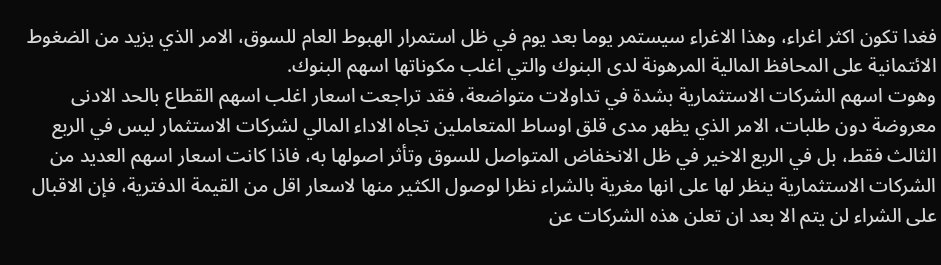فغدا تكون اكثر اغراء، وهذا الاغراء سيستمر يوما بعد يوم في ظل استمرار الهبوط العام للسوق، الامر الذي يزيد من الضغوط الائتمانية على المحافظ المالية المرهونة لدى البنوك والتي اغلب مكوناتها اسهم البنوك.
وهوت اسهم الشركات الاستثمارية بشدة في تداولات متواضعة، فقد تراجعت اسعار اغلب اسهم القطاع بالحد الادنى معروضة دون طلبات، الامر الذي يظهر مدى قلق اوساط المتعاملين تجاه الاداء المالي لشركات الاستثمار ليس في الربع الثالث فقط، بل في الربع الاخير في ظل الانخفاض المتواصل للسوق وتأثر اصولها به، فاذا كانت اسعار اسهم العديد من الشركات الاستثمارية ينظر لها على انها مغرية بالشراء نظرا لوصول الكثير منها لاسعار اقل من القيمة الدفترية، فإن الاقبال على الشراء لن يتم الا بعد ان تعلن هذه الشركات عن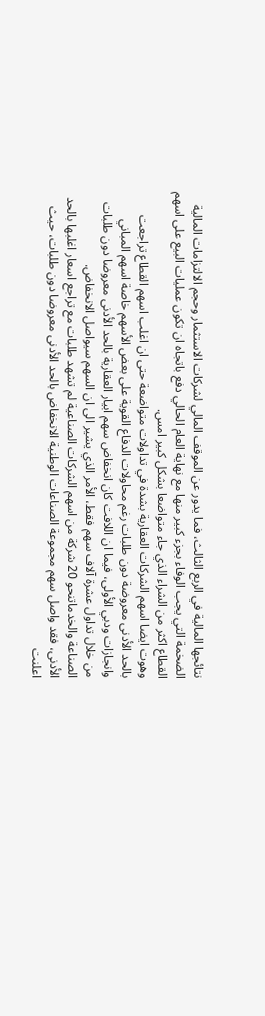نتائجها المالية في الربع الثالث، فما يدور عن الموقف المالي لشركات الاستثمار وحجم الالتزامات المالية الضخمة التي يجب الوفاء بجزء كبير منها مع نهاية العام الحالي دفع باتجاه ان تكون عمليات البيع على اسهم القطاع اكثر من الشراء الذي جاء متواضعا بشكل كبير امس.
وهوت ايضا اسهم الشركات العقارية بشدة في تداولات متواضعة حتى ان اغلب اسهم القطاع تراجعت بالحد الأدنى معروضة دون طلبات رغم محاولات الدفاع القوية على بعض الأسهم خاصة اسهم المباني وانجازات ودبي الأولى، فيما ان اللافت كان انخفاض سهم ابيار العقارية بالحد الأدنى معروضا دون طلبات من خلال تداول عشرة آلاف سهم فقط، الأمر الذي يشير الى ان السهم سيواصل الانخفاض.
الصناعة والخدماتنحو 20 شركة من اسهم الشركات الصناعية لم تشهد طلبات مع تراجع اسعار اغلبها بالحد الأدنى، فقد واصل سهم مجموعة الصناعات الوطنية الانخفاض بالحد الأدنى معروضا دون طلبات، حيث اعلنت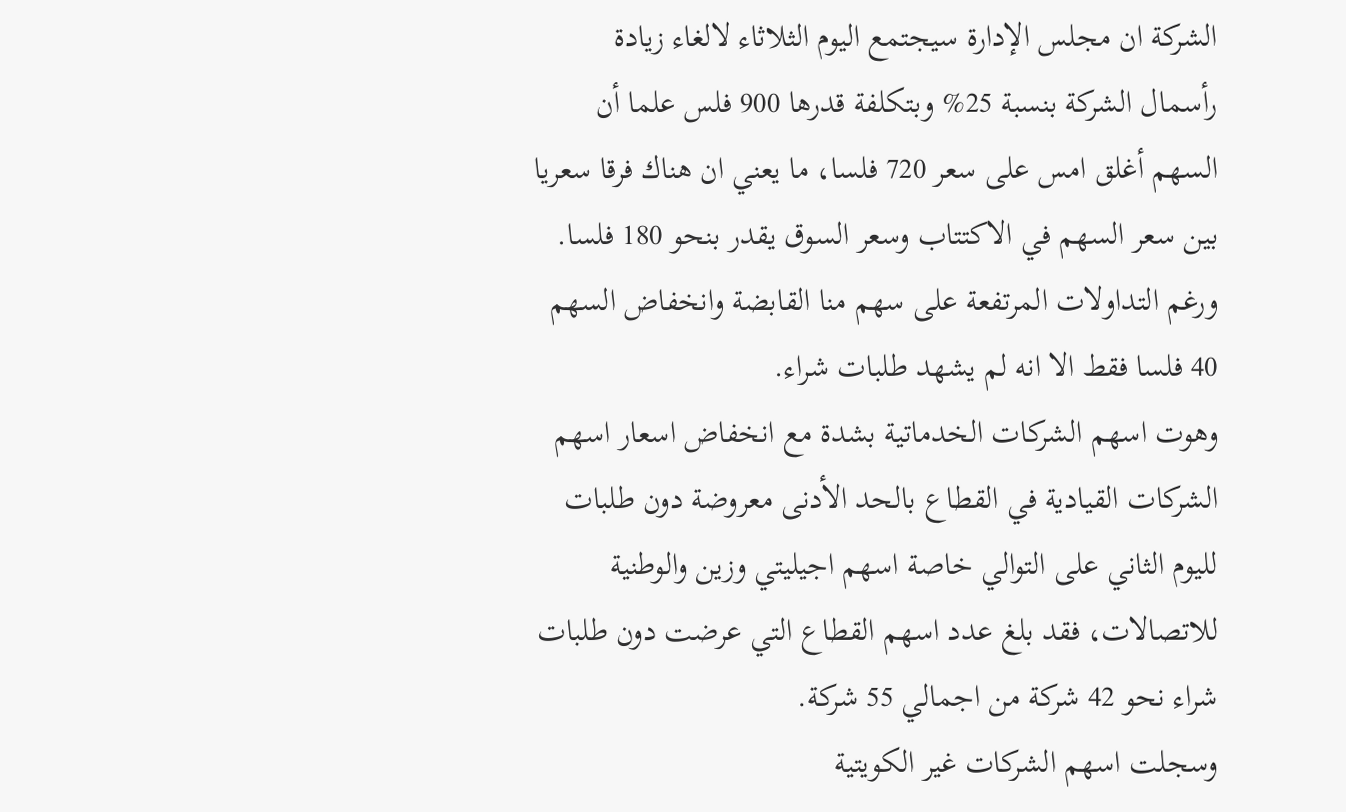الشركة ان مجلس الإدارة سيجتمع اليوم الثلاثاء لالغاء زيادة رأسمال الشركة بنسبة 25% وبتكلفة قدرها 900 فلس علما أن السهم أغلق امس على سعر 720 فلسا، ما يعني ان هناك فرقا سعريا بين سعر السهم في الاكتتاب وسعر السوق يقدر بنحو 180 فلسا. ورغم التداولات المرتفعة على سهم منا القابضة وانخفاض السهم 40 فلسا فقط الا انه لم يشهد طلبات شراء.
وهوت اسهم الشركات الخدماتية بشدة مع انخفاض اسعار اسهم الشركات القيادية في القطاع بالحد الأدنى معروضة دون طلبات لليوم الثاني على التوالي خاصة اسهم اجيليتي وزين والوطنية للاتصالات، فقد بلغ عدد اسهم القطاع التي عرضت دون طلبات شراء نحو 42 شركة من اجمالي 55 شركة.
وسجلت اسهم الشركات غير الكويتية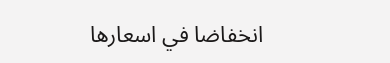انخفاضا في اسعارها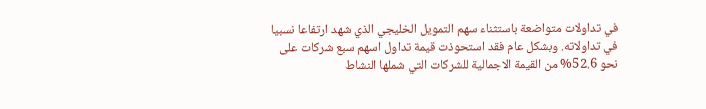في تداولات متواضعة باستثناء سهم التمويل الخليجي الذي شهد ارتفاعا نسبيا في تداولاته. وبشكل عام فقد استحوذت قيمة تداول اسهم سبع شركات على نحو 52.6% من القيمة الاجمالية للشركات التي شملها النشاط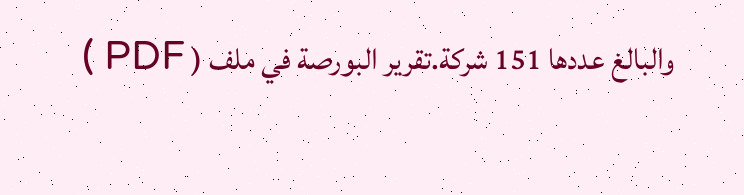والبالغ عددها 151 شركة.تقرير البورصة في ملف ( PDF )